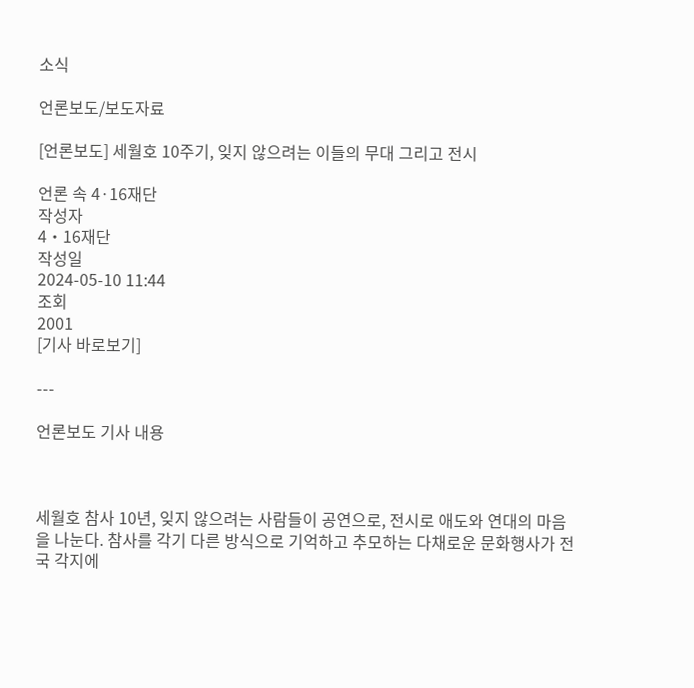소식

언론보도/보도자료

[언론보도] 세월호 10주기, 잊지 않으려는 이들의 무대 그리고 전시

언론 속 4·16재단
작성자
4・16재단
작성일
2024-05-10 11:44
조회
2001
[기사 바로보기]

---

언론보도 기사 내용



세월호 참사 10년, 잊지 않으려는 사람들이 공연으로, 전시로 애도와 연대의 마음을 나눈다. 참사를 각기 다른 방식으로 기억하고 추모하는 다채로운 문화행사가 전국 각지에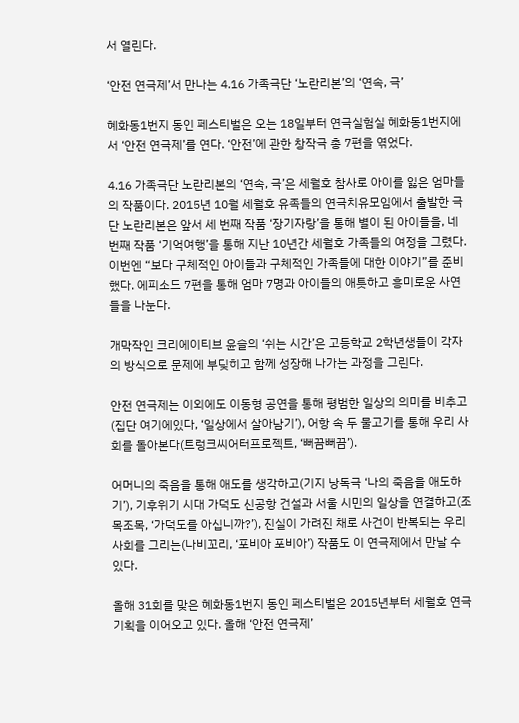서 열린다.

‘안전 연극제’서 만나는 4.16 가족극단 ‘노란리본’의 ‘연속, 극’

혜화동1번지 동인 페스티벌은 오는 18일부터 연극실험실 혜화동1번지에서 ‘안전 연극제’를 연다. ‘안전’에 관한 창작극 총 7편을 엮었다.

4.16 가족극단 노란리본의 ‘연속, 극’은 세월호 참사로 아이를 잃은 엄마들의 작품이다. 2015년 10월 세월호 유족들의 연극치유모임에서 출발한 극단 노란리본은 앞서 세 번째 작품 ‘장기자랑’을 통해 별이 된 아이들을, 네 번째 작품 ‘기억여행’을 통해 지난 10년간 세월호 가족들의 여정을 그렸다. 이번엔 “보다 구체적인 아이들과 구체적인 가족들에 대한 이야기”를 준비했다. 에피소드 7편을 통해 엄마 7명과 아이들의 애틋하고 흥미로운 사연들을 나눈다.

개막작인 크리에이티브 윤슬의 ‘쉬는 시간’은 고등학교 2학년생들이 각자의 방식으로 문제에 부딪히고 함께 성장해 나가는 과정을 그린다.

안전 연극제는 이외에도 이동형 공연을 통해 평범한 일상의 의미를 비추고(집단 여기에있다, ‘일상에서 살아남기’), 어항 속 두 물고기를 통해 우리 사회를 돌아본다(트렁크씨어터프로젝트, ‘뻐끔뻐끔’).

어머니의 죽음을 통해 애도를 생각하고(기지 낭독극 ‘나의 죽음을 애도하기’), 기후위기 시대 가덕도 신공항 건설과 서울 시민의 일상을 연결하고(조목조목, ‘가덕도를 아십니까?’), 진실이 가려진 채로 사건이 반복되는 우리 사회를 그리는(나비꼬리, ‘포비아 포비아’) 작품도 이 연극제에서 만날 수 있다.

올해 31회를 맞은 혜화동1번지 동인 페스티벌은 2015년부터 세월호 연극기획을 이어오고 있다. 올해 ‘안전 연극제’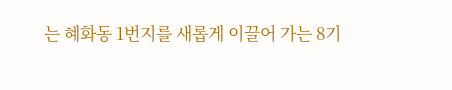는 혜화동 1번지를 새롭게 이끌어 가는 8기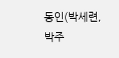동인(박세련, 박주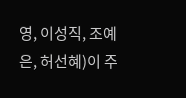영, 이성직, 조예은, 허선혜)이 주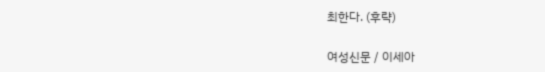최한다. (후략)

여성신문 / 이세아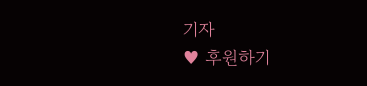기자
♥ 후원하기